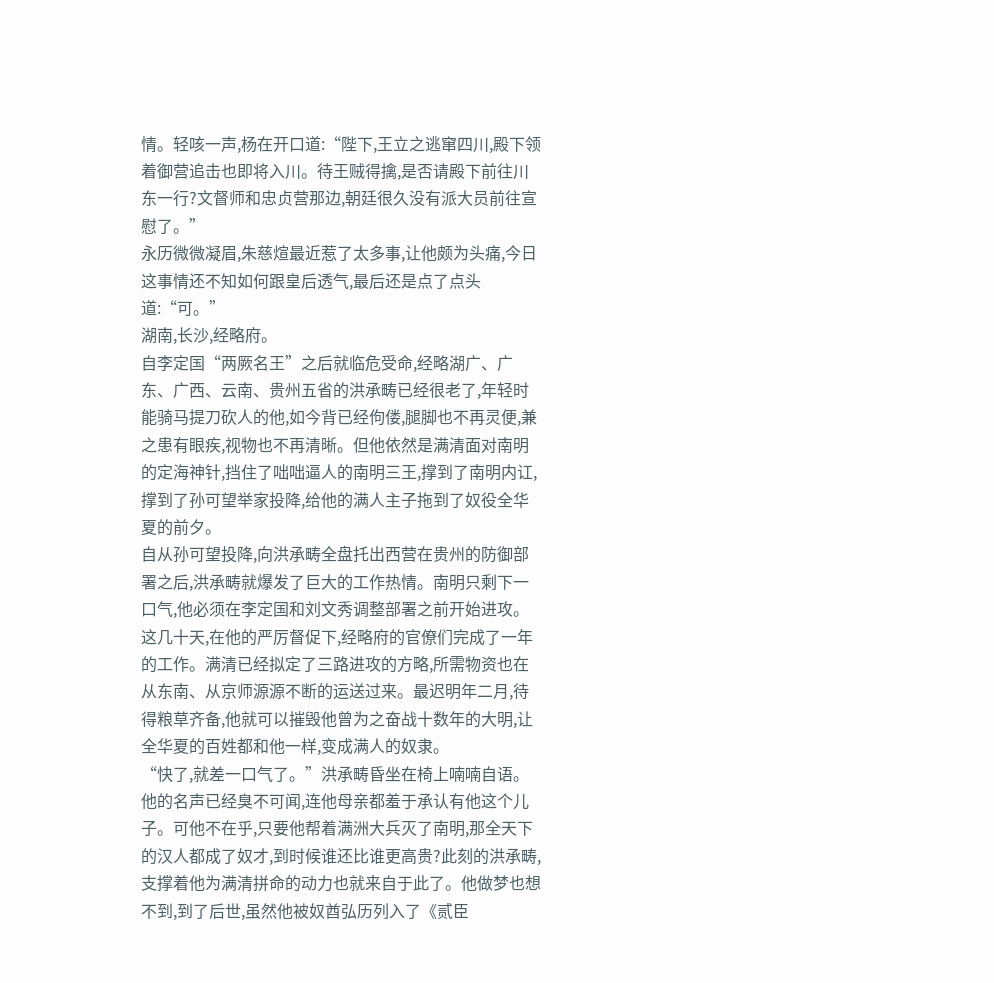情。轻咳一声,杨在开口道:“陛下,王立之逃窜四川,殿下领着御营追击也即将入川。待王贼得擒,是否请殿下前往川东一行?文督师和忠贞营那边,朝廷很久没有派大员前往宣慰了。”
永历微微凝眉,朱慈煊最近惹了太多事,让他颇为头痛,今日这事情还不知如何跟皇后透气,最后还是点了点头道:“可。”
湖南,长沙,经略府。
自李定国“两厥名王”之后就临危受命,经略湖广、广东、广西、云南、贵州五省的洪承畴已经很老了,年轻时能骑马提刀砍人的他,如今背已经佝偻,腿脚也不再灵便,兼之患有眼疾,视物也不再清晰。但他依然是满清面对南明的定海神针,挡住了咄咄逼人的南明三王,撑到了南明内讧,撑到了孙可望举家投降,给他的满人主子拖到了奴役全华夏的前夕。
自从孙可望投降,向洪承畴全盘托出西营在贵州的防御部署之后,洪承畴就爆发了巨大的工作热情。南明只剩下一口气,他必须在李定国和刘文秀调整部署之前开始进攻。这几十天,在他的严厉督促下,经略府的官僚们完成了一年的工作。满清已经拟定了三路进攻的方略,所需物资也在从东南、从京师源源不断的运送过来。最迟明年二月,待得粮草齐备,他就可以摧毁他曾为之奋战十数年的大明,让全华夏的百姓都和他一样,变成满人的奴隶。
“快了,就差一口气了。”洪承畴昏坐在椅上喃喃自语。他的名声已经臭不可闻,连他母亲都羞于承认有他这个儿子。可他不在乎,只要他帮着满洲大兵灭了南明,那全天下的汉人都成了奴才,到时候谁还比谁更高贵?此刻的洪承畴,支撑着他为满清拼命的动力也就来自于此了。他做梦也想不到,到了后世,虽然他被奴酋弘历列入了《贰臣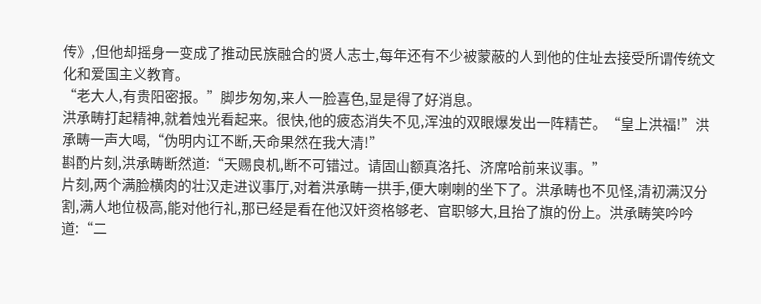传》,但他却摇身一变成了推动民族融合的贤人志士,每年还有不少被蒙蔽的人到他的住址去接受所谓传统文化和爱国主义教育。
“老大人,有贵阳密报。”脚步匆匆,来人一脸喜色,显是得了好消息。
洪承畴打起精神,就着烛光看起来。很快,他的疲态消失不见,浑浊的双眼爆发出一阵精芒。“皇上洪福!”洪承畴一声大喝,“伪明内讧不断,天命果然在我大清!”
斟酌片刻,洪承畴断然道:“天赐良机,断不可错过。请固山额真洛托、济席哈前来议事。”
片刻,两个满脸横肉的壮汉走进议事厅,对着洪承畴一拱手,便大喇喇的坐下了。洪承畴也不见怪,清初满汉分割,满人地位极高,能对他行礼,那已经是看在他汉奸资格够老、官职够大,且抬了旗的份上。洪承畴笑吟吟道:“二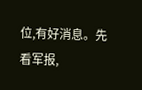位,有好消息。先看军报,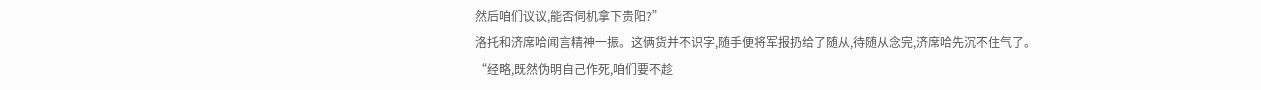然后咱们议议,能否伺机拿下贵阳?”
洛托和济席哈闻言精神一振。这俩货并不识字,随手便将军报扔给了随从,待随从念完,济席哈先沉不住气了。
“经略,既然伪明自己作死,咱们要不趁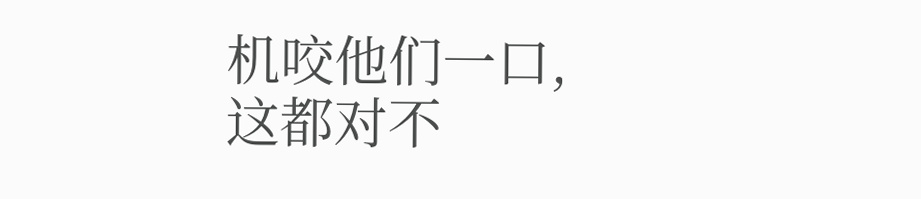机咬他们一口,这都对不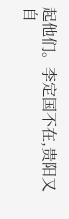起他们。李定国不在,贵阳又自